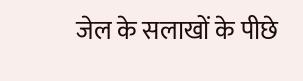जेल के सलाखों के पीछे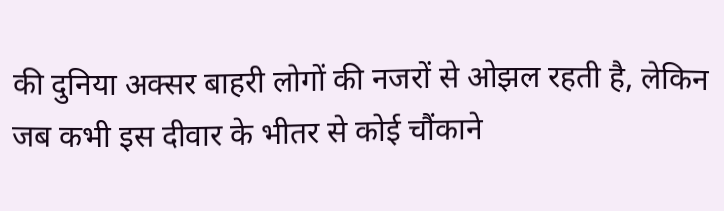की दुनिया अक्सर बाहरी लोगों की नजरों से ओझल रहती है, लेकिन जब कभी इस दीवार के भीतर से कोई चौंकाने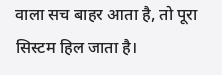वाला सच बाहर आता है, तो पूरा सिस्टम हिल जाता है।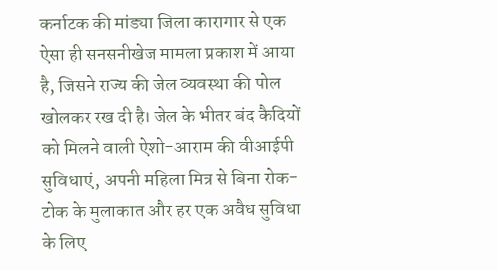कर्नाटक की मांड्या जिला कारागार से एक ऐसा ही सनसनीखेज मामला प्रकाश में आया है, जिसने राज्य की जेल व्यवस्था की पोल खोलकर रख दी है। जेल के भीतर बंद कैदियों को मिलने वाली ऐशो-आराम की वीआईपी सुविधाएं, अपनी महिला मित्र से बिना रोक-टोक के मुलाकात और हर एक अवैध सुविधा के लिए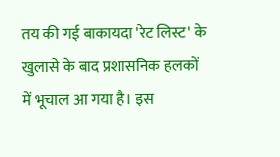तय की गई बाकायदा 'रेट लिस्ट' के खुलासे के बाद प्रशासनिक हलकों में भूचाल आ गया है। इस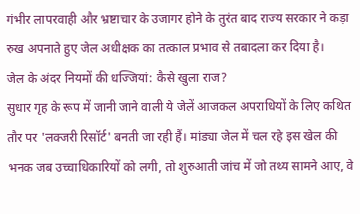गंभीर लापरवाही और भ्रष्टाचार के उजागर होने के तुरंत बाद राज्य सरकार ने कड़ा रुख अपनाते हुए जेल अधीक्षक का तत्काल प्रभाव से तबादला कर दिया है।
जेल के अंदर नियमों की धज्जियां: कैसे खुला राज?
सुधार गृह के रूप में जानी जाने वाली ये जेलें आजकल अपराधियों के लिए कथित तौर पर 'लक्जरी रिसॉर्ट' बनती जा रही हैं। मांड्या जेल में चल रहे इस खेल की भनक जब उच्चाधिकारियों को लगी, तो शुरुआती जांच में जो तथ्य सामने आए, वे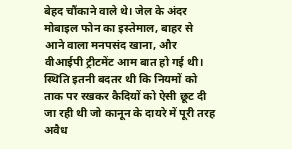बेहद चौंकाने वाले थे। जेल के अंदर मोबाइल फोन का इस्तेमाल, बाहर से आने वाला मनपसंद खाना, और वीआईपी ट्रीटमेंट आम बात हो गई थी। स्थिति इतनी बदतर थी कि नियमों को ताक पर रखकर कैदियों को ऐसी छूट दी जा रही थी जो कानून के दायरे में पूरी तरह अवैध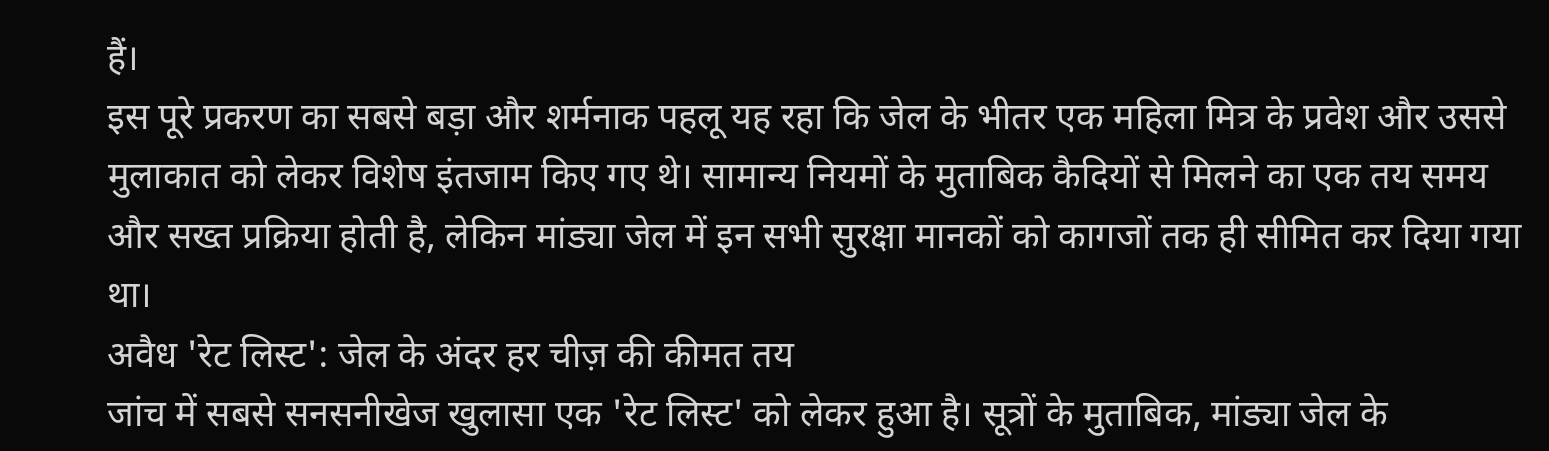हैं।
इस पूरे प्रकरण का सबसे बड़ा और शर्मनाक पहलू यह रहा कि जेल के भीतर एक महिला मित्र के प्रवेश और उससे मुलाकात को लेकर विशेष इंतजाम किए गए थे। सामान्य नियमों के मुताबिक कैदियों से मिलने का एक तय समय और सख्त प्रक्रिया होती है, लेकिन मांड्या जेल में इन सभी सुरक्षा मानकों को कागजों तक ही सीमित कर दिया गया था।
अवैध 'रेट लिस्ट': जेल के अंदर हर चीज़ की कीमत तय
जांच में सबसे सनसनीखेज खुलासा एक 'रेट लिस्ट' को लेकर हुआ है। सूत्रों के मुताबिक, मांड्या जेल के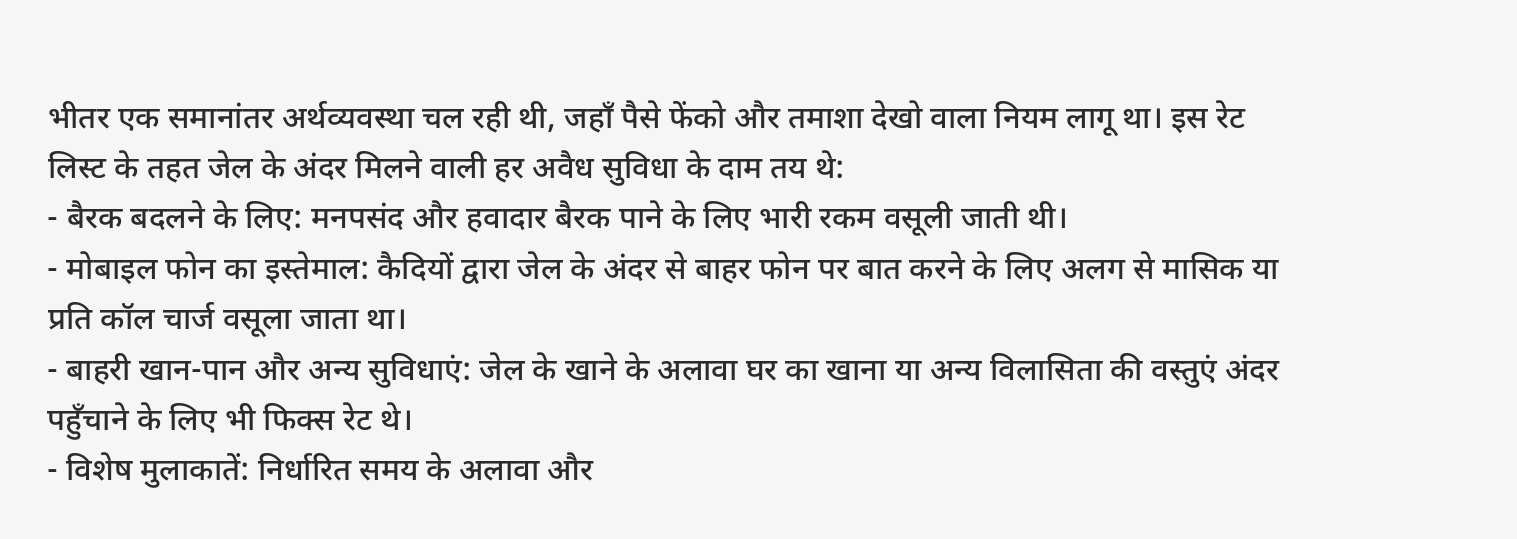भीतर एक समानांतर अर्थव्यवस्था चल रही थी, जहाँ पैसे फेंको और तमाशा देखो वाला नियम लागू था। इस रेट लिस्ट के तहत जेल के अंदर मिलने वाली हर अवैध सुविधा के दाम तय थे:
- बैरक बदलने के लिए: मनपसंद और हवादार बैरक पाने के लिए भारी रकम वसूली जाती थी।
- मोबाइल फोन का इस्तेमाल: कैदियों द्वारा जेल के अंदर से बाहर फोन पर बात करने के लिए अलग से मासिक या प्रति कॉल चार्ज वसूला जाता था।
- बाहरी खान-पान और अन्य सुविधाएं: जेल के खाने के अलावा घर का खाना या अन्य विलासिता की वस्तुएं अंदर पहुँचाने के लिए भी फिक्स रेट थे।
- विशेष मुलाकातें: निर्धारित समय के अलावा और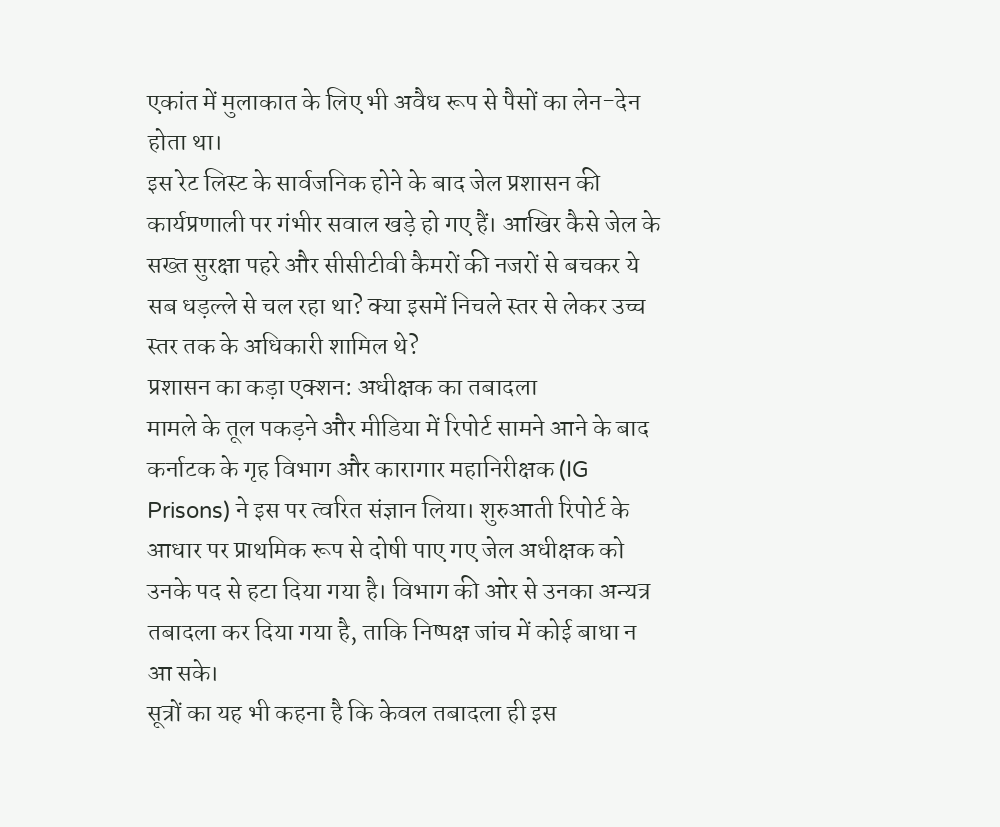एकांत में मुलाकात के लिए भी अवैध रूप से पैसों का लेन-देन होता था।
इस रेट लिस्ट के सार्वजनिक होने के बाद जेल प्रशासन की कार्यप्रणाली पर गंभीर सवाल खड़े हो गए हैं। आखिर कैसे जेल के सख्त सुरक्षा पहरे और सीसीटीवी कैमरों की नजरों से बचकर ये सब धड़ल्ले से चल रहा था? क्या इसमें निचले स्तर से लेकर उच्च स्तर तक के अधिकारी शामिल थे?
प्रशासन का कड़ा एक्शन: अधीक्षक का तबादला
मामले के तूल पकड़ने और मीडिया में रिपोर्ट सामने आने के बाद कर्नाटक के गृह विभाग और कारागार महानिरीक्षक (IG Prisons) ने इस पर त्वरित संज्ञान लिया। शुरुआती रिपोर्ट के आधार पर प्राथमिक रूप से दोषी पाए गए जेल अधीक्षक को उनके पद से हटा दिया गया है। विभाग की ओर से उनका अन्यत्र तबादला कर दिया गया है, ताकि निष्पक्ष जांच में कोई बाधा न आ सके।
सूत्रों का यह भी कहना है कि केवल तबादला ही इस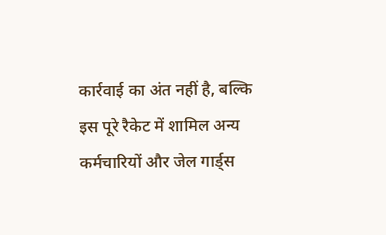कार्रवाई का अंत नहीं है, बल्कि इस पूरे रैकेट में शामिल अन्य कर्मचारियों और जेल गार्ड्स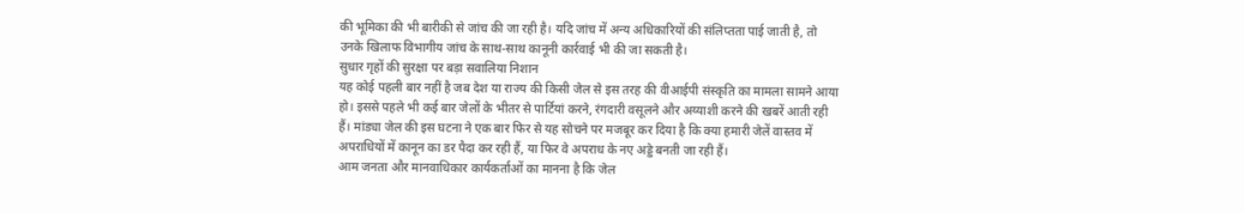की भूमिका की भी बारीकी से जांच की जा रही है। यदि जांच में अन्य अधिकारियों की संलिप्तता पाई जाती है, तो उनके खिलाफ विभागीय जांच के साथ-साथ कानूनी कार्रवाई भी की जा सकती है।
सुधार गृहों की सुरक्षा पर बड़ा सवालिया निशान
यह कोई पहली बार नहीं है जब देश या राज्य की किसी जेल से इस तरह की वीआईपी संस्कृति का मामला सामने आया हो। इससे पहले भी कई बार जेलों के भीतर से पार्टियां करने, रंगदारी वसूलने और अय्याशी करने की खबरें आती रही हैं। मांड्या जेल की इस घटना ने एक बार फिर से यह सोचने पर मजबूर कर दिया है कि क्या हमारी जेलें वास्तव में अपराधियों में कानून का डर पैदा कर रही हैं, या फिर वे अपराध के नए अड्डे बनती जा रही हैं।
आम जनता और मानवाधिकार कार्यकर्ताओं का मानना है कि जेल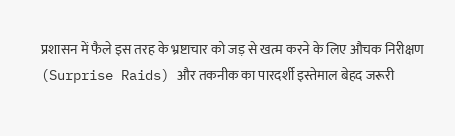प्रशासन में फैले इस तरह के भ्रष्टाचार को जड़ से खत्म करने के लिए औचक निरीक्षण (Surprise Raids) और तकनीक का पारदर्शी इस्तेमाल बेहद जरूरी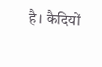है। कैदियों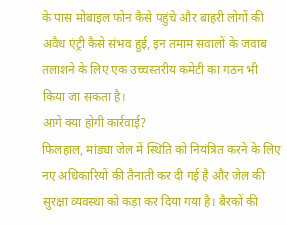के पास मोबाइल फोन कैसे पहुंचे और बाहरी लोगों की अवैध एंट्री कैसे संभव हुई, इन तमाम सवालों के जवाब तलाशने के लिए एक उच्चस्तरीय कमेटी का गठन भी किया जा सकता है।
आगे क्या होगी कार्रवाई?
फिलहाल, मांड्या जेल में स्थिति को नियंत्रित करने के लिए नए अधिकारियों की तैनाती कर दी गई है और जेल की सुरक्षा व्यवस्था को कड़ा कर दिया गया है। बैरकों की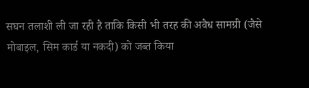सघन तलाशी ली जा रही है ताकि किसी भी तरह की अवैध सामग्री (जैसे मोबाइल, सिम कार्ड या नकदी) को जब्त किया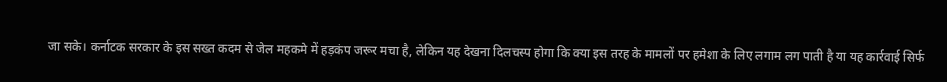जा सके। कर्नाटक सरकार के इस सख्त कदम से जेल महकमे में हड़कंप जरूर मचा है, लेकिन यह देखना दिलचस्प होगा कि क्या इस तरह के मामलों पर हमेशा के लिए लगाम लग पाती है या यह कार्रवाई सिर्फ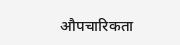औपचारिकता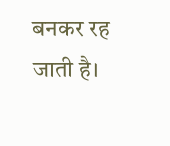बनकर रह जाती है।